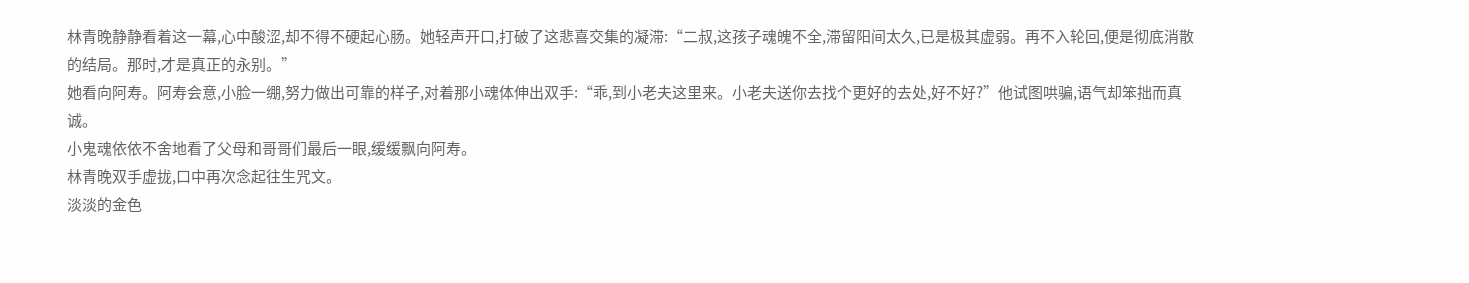林青晚静静看着这一幕,心中酸涩,却不得不硬起心肠。她轻声开口,打破了这悲喜交集的凝滞:“二叔,这孩子魂魄不全,滞留阳间太久,已是极其虚弱。再不入轮回,便是彻底消散的结局。那时,才是真正的永别。”
她看向阿寿。阿寿会意,小脸一绷,努力做出可靠的样子,对着那小魂体伸出双手:“乖,到小老夫这里来。小老夫送你去找个更好的去处,好不好?”他试图哄骗,语气却笨拙而真诚。
小鬼魂依依不舍地看了父母和哥哥们最后一眼,缓缓飘向阿寿。
林青晚双手虚拢,口中再次念起往生咒文。
淡淡的金色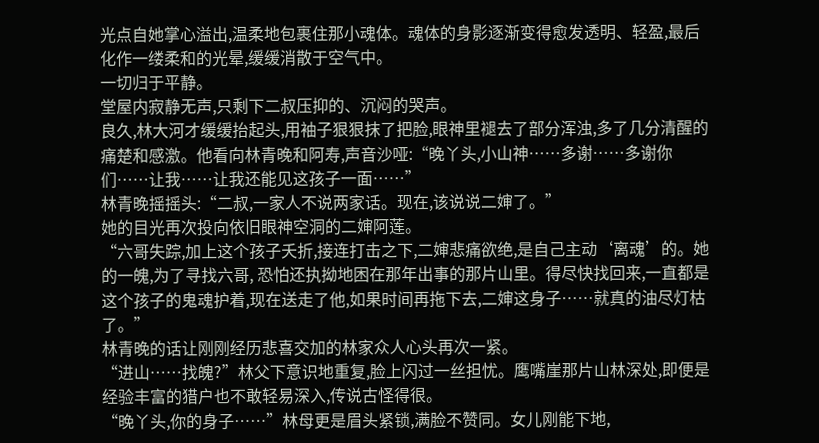光点自她掌心溢出,温柔地包裹住那小魂体。魂体的身影逐渐变得愈发透明、轻盈,最后化作一缕柔和的光晕,缓缓消散于空气中。
一切归于平静。
堂屋内寂静无声,只剩下二叔压抑的、沉闷的哭声。
良久,林大河才缓缓抬起头,用袖子狠狠抹了把脸,眼神里褪去了部分浑浊,多了几分清醒的痛楚和感激。他看向林青晚和阿寿,声音沙哑:“晚丫头,小山神……多谢……多谢你们……让我……让我还能见这孩子一面……”
林青晚摇摇头:“二叔,一家人不说两家话。现在,该说说二婶了。”
她的目光再次投向依旧眼神空洞的二婶阿莲。
“六哥失踪,加上这个孩子夭折,接连打击之下,二婶悲痛欲绝,是自己主动‘离魂’的。她的一魄,为了寻找六哥, 恐怕还执拗地困在那年出事的那片山里。得尽快找回来,一直都是这个孩子的鬼魂护着,现在送走了他,如果时间再拖下去,二婶这身子……就真的油尽灯枯了。”
林青晚的话让刚刚经历悲喜交加的林家众人心头再次一紧。
“进山……找魄?”林父下意识地重复,脸上闪过一丝担忧。鹰嘴崖那片山林深处,即便是经验丰富的猎户也不敢轻易深入,传说古怪得很。
“晚丫头,你的身子……”林母更是眉头紧锁,满脸不赞同。女儿刚能下地,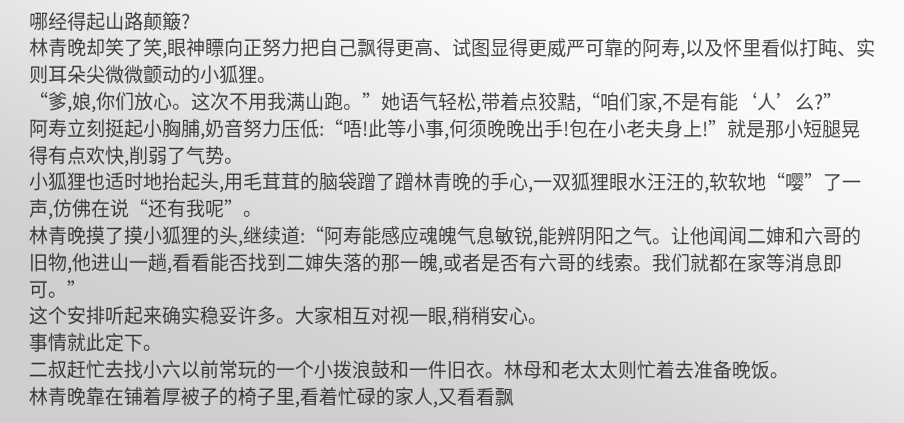哪经得起山路颠簸?
林青晚却笑了笑,眼神瞟向正努力把自己飘得更高、试图显得更威严可靠的阿寿,以及怀里看似打盹、实则耳朵尖微微颤动的小狐狸。
“爹,娘,你们放心。这次不用我满山跑。”她语气轻松,带着点狡黠,“咱们家,不是有能‘人’么?”
阿寿立刻挺起小胸脯,奶音努力压低:“唔!此等小事,何须晚晚出手!包在小老夫身上!”就是那小短腿晃得有点欢快,削弱了气势。
小狐狸也适时地抬起头,用毛茸茸的脑袋蹭了蹭林青晚的手心,一双狐狸眼水汪汪的,软软地“嘤”了一声,仿佛在说“还有我呢”。
林青晚摸了摸小狐狸的头,继续道:“阿寿能感应魂魄气息敏锐,能辨阴阳之气。让他闻闻二婶和六哥的旧物,他进山一趟,看看能否找到二婶失落的那一魄,或者是否有六哥的线索。我们就都在家等消息即可。”
这个安排听起来确实稳妥许多。大家相互对视一眼,稍稍安心。
事情就此定下。
二叔赶忙去找小六以前常玩的一个小拨浪鼓和一件旧衣。林母和老太太则忙着去准备晚饭。
林青晚靠在铺着厚被子的椅子里,看着忙碌的家人,又看看飘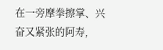在一旁摩拳擦掌、兴奋又紧张的阿寿,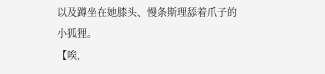以及蹲坐在她膝头、慢条斯理舔着爪子的小狐狸。
【唉,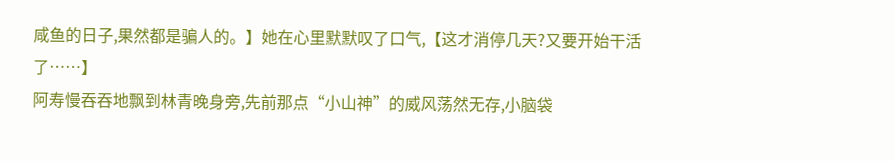咸鱼的日子,果然都是骗人的。】她在心里默默叹了口气,【这才消停几天?又要开始干活了……】
阿寿慢吞吞地飘到林青晚身旁,先前那点“小山神”的威风荡然无存,小脑袋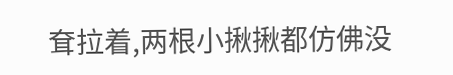耷拉着,两根小揪揪都仿佛没